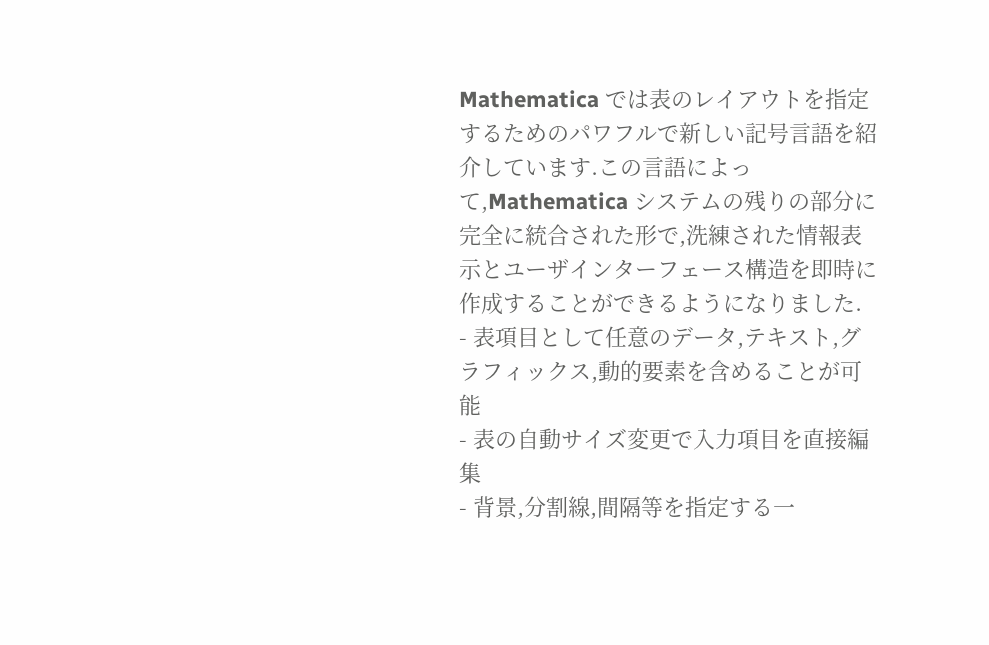Mathematica では表のレイアウトを指定するためのパワフルで新しい記号言語を紹介しています.この言語によって,Mathematica システムの残りの部分に完全に統合された形で,洗練された情報表示とユーザインターフェース構造を即時に作成することができるようになりました.
- 表項目として任意のデータ,テキスト,グラフィックス,動的要素を含めることが可能
- 表の自動サイズ変更で入力項目を直接編集
- 背景,分割線,間隔等を指定する一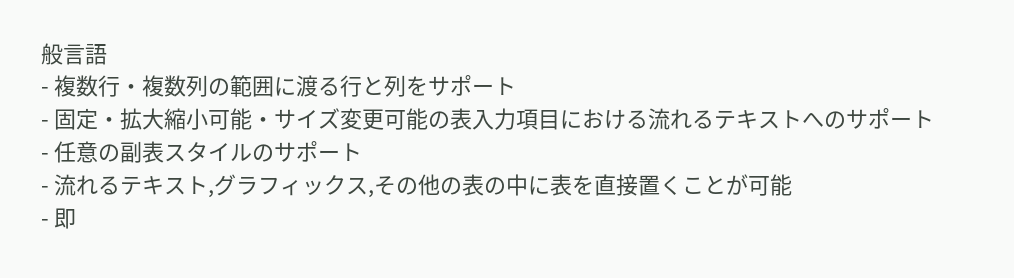般言語
- 複数行・複数列の範囲に渡る行と列をサポート
- 固定・拡大縮小可能・サイズ変更可能の表入力項目における流れるテキストへのサポート
- 任意の副表スタイルのサポート
- 流れるテキスト,グラフィックス,その他の表の中に表を直接置くことが可能
- 即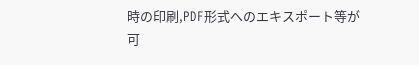時の印刷,PDF形式へのエキスポート等が可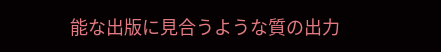能な出版に見合うような質の出力